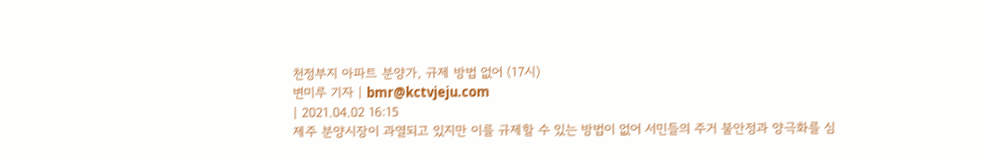천정부지 아파트 분양가, 규제 방법 없어 (17시)
변미루 기자 | bmr@kctvjeju.com
| 2021.04.02 16:15
제주 분양시장이 과열되고 있지만 이를 규제할 수 있는 방법이 없어 서민들의 주거 불안정과 양극화를 심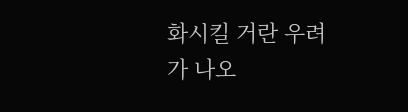화시킬 거란 우려가 나오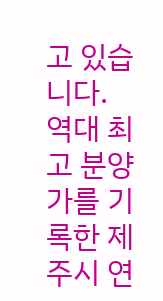고 있습니다.
역대 최고 분양가를 기록한 제주시 연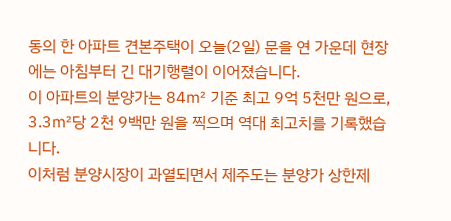동의 한 아파트 견본주택이 오늘(2일) 문을 연 가운데 현장에는 아침부터 긴 대기행렬이 이어졌습니다.
이 아파트의 분양가는 84㎡ 기준 최고 9억 5천만 원으로, 3.3㎡당 2천 9백만 원을 찍으며 역대 최고치를 기록했습니다.
이처럼 분양시장이 과열되면서 제주도는 분양가 상한제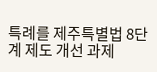특례를 제주특별법 8단계 제도 개선 과제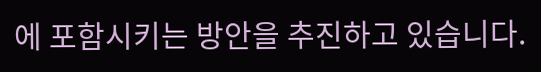에 포함시키는 방안을 추진하고 있습니다.